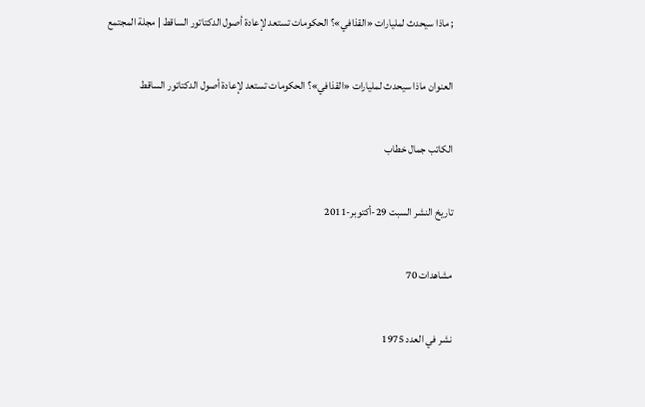; ماذا سيحدث لمليارات «القذافي»؟ الحكومات تستعد لإعادة أصول الدكتاتور الساقط | مجلة المجتمع

العنوان ماذا سيحدث لمليارات «القذافي»؟ الحكومات تستعد لإعادة أصول الدكتاتور الساقط

الكاتب جمال خطاب

تاريخ النشر السبت 29-أكتوبر-2011

مشاهدات 70

نشر في العدد 1975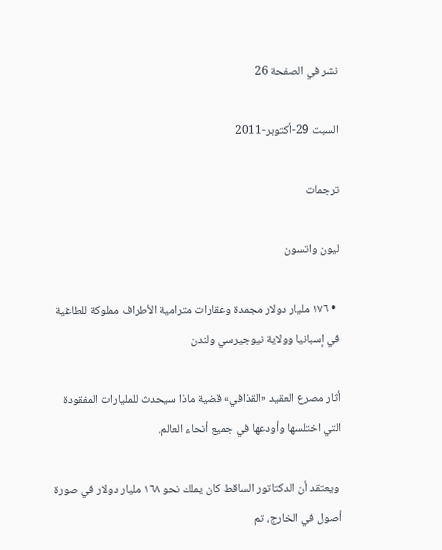نشر في الصفحة 26

السبت 29-أكتوبر-2011

ترجمات

ليون واتسون

  • ١٧٦ مليار دولار مجمدة وعقارات مترامية الأطراف مملوكة للطاغية في إسبانيا وولاية نيوجيرسي ولندن

أثار مصرع العقيد «القذافي» قضية ماذا سيحدث للمليارات المفقودة التي اختلسها وأودعها في جميع أنحاء العالم.

 ويعتقد أن الدكتاتور الساقط كان يملك نحو ١٦٨ مليار دولار في صورة أصول في الخارج، تم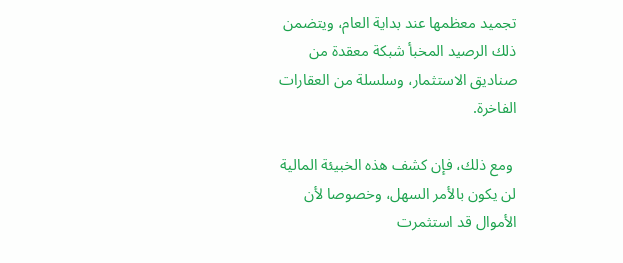تجميد معظمها عند بداية العام، ويتضمن ذلك الرصيد المخبأ شبكة معقدة من صناديق الاستثمار، وسلسلة من العقارات الفاخرة.

 ومع ذلك، فإن كشف هذه الخبيئة المالية لن يكون بالأمر السهل، وخصوصا لأن الأموال قد استثمرت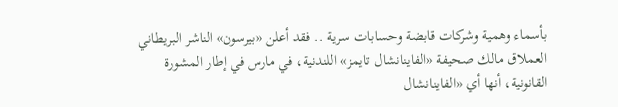بأسماء وهمية وشركات قابضة وحسابات سرية .. فقد أعلن «بيرسون» الناشر البريطاني العملاق مالك صحيفة «الفاينانشال تايمز» اللندنية، في مارس في إطار المشورة القانونية، أنها أي «الفاينانشال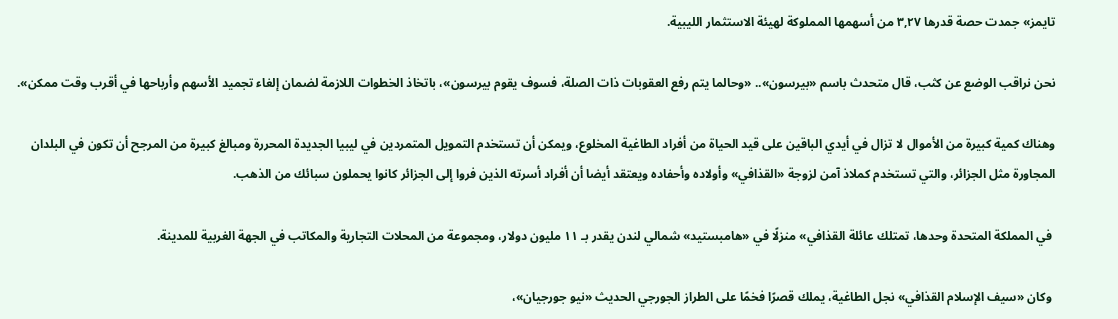تايمز» جمدت حصة قدرها ۳,۲۷ من أسهمها المملوكة لهيئة الاستثمار الليبية.

نحن نراقب الوضع عن كثب، قال متحدث باسم «بيرسون».. «وحالما يتم رفع العقوبات ذات الصلة، فسوف يقوم بيرسون»، باتخاذ الخطوات اللازمة لضمان إلغاء تجميد الأسهم وأرباحها في أقرب وقت ممكن».

وهناك كمية كبيرة من الأموال لا تزال في أيدي الباقين على قيد الحياة من أفراد الطاغية المخلوع، ويمكن أن تستخدم التمويل المتمردين في ليبيا الجديدة المحررة ومبالغ كبيرة من المرجح أن تكون في البلدان المجاورة مثل الجزائر، والتي تستخدم كملاذ آمن لزوجة «القذافي» وأولاده وأحفاده ويعتقد أيضا أن أفراد أسرته الذين فروا إلى الجزائر كانوا يحملون سبائك من الذهب.

 في المملكة المتحدة وحدها، تمتلك عائلة القذافي» منزلًا في «هامبستيد» شمالي لندن يقدر بـ ۱۱ مليون دولار، ومجموعة من المحلات التجارية والمكاتب في الجهة الغربية للمدينة.

 وكان «سيف الإسلام القذافي» نجل الطاغية، يملك قصرًا فخمًا على الطراز الجورجي الحديث «نيو جورجيان»،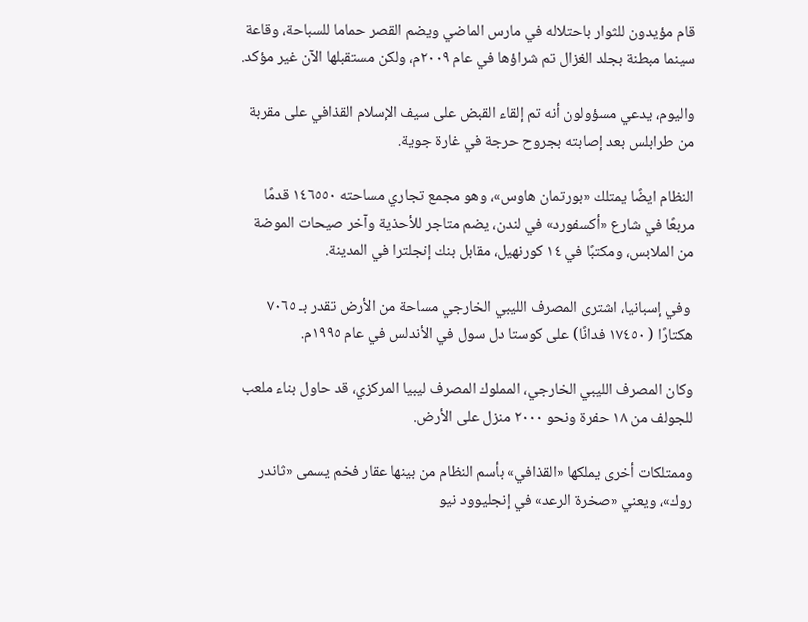قام مؤيدون للثوار باحتلاله في مارس الماضي ويضم القصر حماما للسباحة، وقاعة سينما مبطنة بجلد الغزال تم شراؤها في عام ۲۰۰۹م، ولكن مستقبلها الآن غير مؤكد.

واليوم، يدعي مسؤولون أنه تم إلقاء القبض على سيف الإسلام القذافي على مقربة من طرابلس بعد إصابته بجروح حرجة في غارة جوية.

النظام ايضًا يمتلك «بورتمان هاوس»، وهو مجمع تجاري مساحته ١٤٦٥٥٠ قدمًا مربعًا في شارع «أكسفورد» في لندن، يضم متاجر للأحذية وآخر صيحات الموضة من الملابس، ومكتبًا في ١٤ كورنهيل، مقابل بنك إنجلترا في المدينة.

 وفي إسبانيا، اشترى المصرف الليبي الخارجي مساحة من الأرض تقدر بـ ٧٠٦٥ هكتارًا ( ١٧٤٥٠ فدانًا) على كوستا دل سول في الأندلس في عام ١٩٩٥م.

وكان المصرف الليبي الخارجي، المملوك المصرف ليبيا المركزي، قد حاول بناء ملعب للجولف من ۱۸ حفرة ونحو ۲۰۰۰ منزل على الأرض.

وممتلكات أخرى يملكها «القذافي» بأسم النظام من بينها عقار فخم يسمى «ثاندر روك»، ويعني «صخرة الرعد» في إنجليوود نيو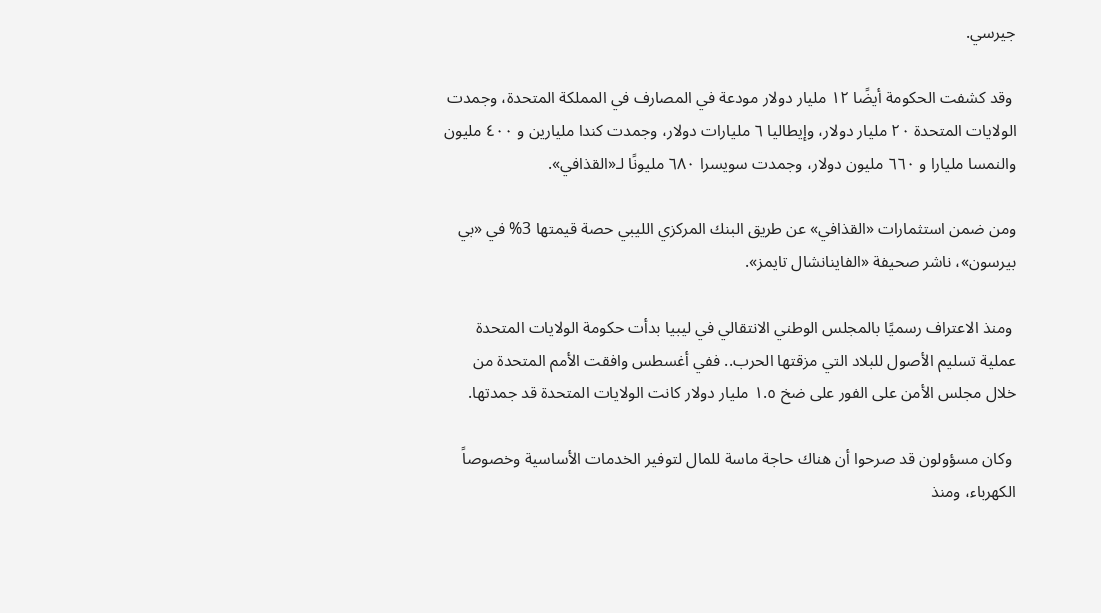جيرسي.

 وقد كشفت الحكومة أيضًا ١٢ مليار دولار مودعة في المصارف في المملكة المتحدة، وجمدت الولايات المتحدة ٢٠ مليار دولار، وإيطاليا ٦ مليارات دولار، وجمدت كندا مليارين و ٤٠٠ مليون والنمسا مليارا و ٦٦٠ مليون دولار، وجمدت سويسرا ٦٨٠ مليونًا لـ«القذافي».

ومن ضمن استثمارات «القذافي» عن طريق البنك المركزي الليبي حصة قيمتها 3% في «بي بيرسون»، ناشر صحيفة «الفاينانشال تايمز».

 ومنذ الاعتراف رسميًا بالمجلس الوطني الانتقالي في ليبيا بدأت حكومة الولايات المتحدة عملية تسليم الأصول للبلاد التي مزقتها الحرب.. ففي أغسطس وافقت الأمم المتحدة من خلال مجلس الأمن على الفور على ضخ ١.٥ مليار دولار كانت الولايات المتحدة قد جمدتها.

 وكان مسؤولون قد صرحوا أن هناك حاجة ماسة للمال لتوفير الخدمات الأساسية وخصوصاً الكهرباء، ومنذ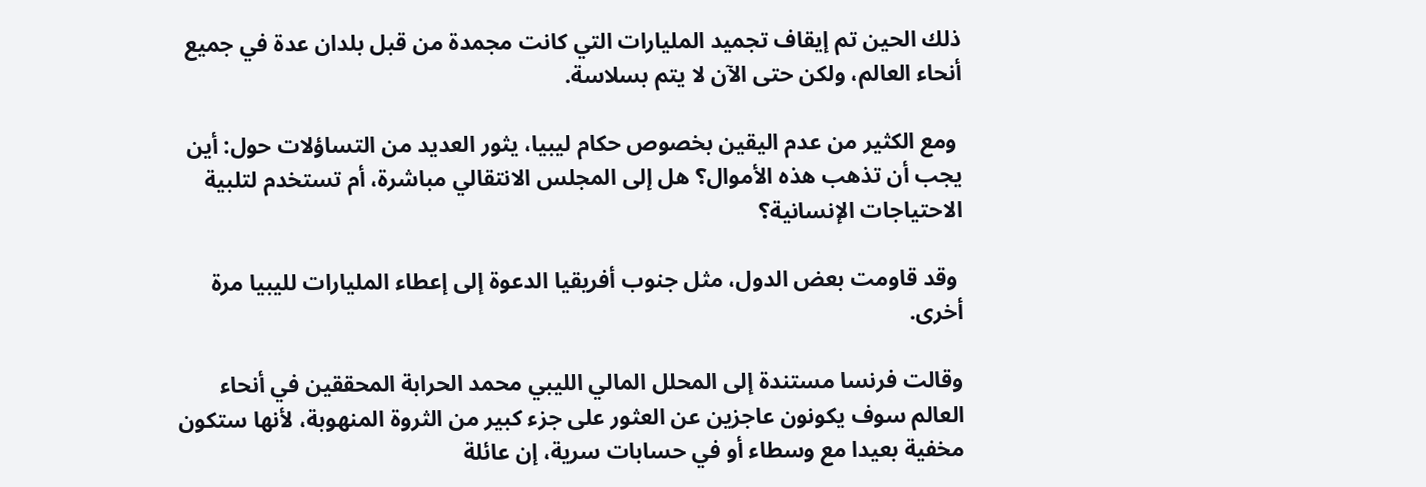ذلك الحين تم إيقاف تجميد المليارات التي كانت مجمدة من قبل بلدان عدة في جميع أنحاء العالم، ولكن حتى الآن لا يتم بسلاسة.

 ومع الكثير من عدم اليقين بخصوص حكام ليبيا، يثور العديد من التساؤلات حول: أين يجب أن تذهب هذه الأموال؟ هل إلى المجلس الانتقالي مباشرة، أم تستخدم لتلبية الاحتياجات الإنسانية؟

 وقد قاومت بعض الدول، مثل جنوب أفريقيا الدعوة إلى إعطاء المليارات لليبيا مرة أخرى.

وقالت فرنسا مستندة إلى المحلل المالي الليبي محمد الحرابة المحققين في أنحاء العالم سوف يكونون عاجزين عن العثور على جزء كبير من الثروة المنهوبة، لأنها ستكون مخفية بعيدا مع وسطاء أو في حسابات سرية، إن عائلة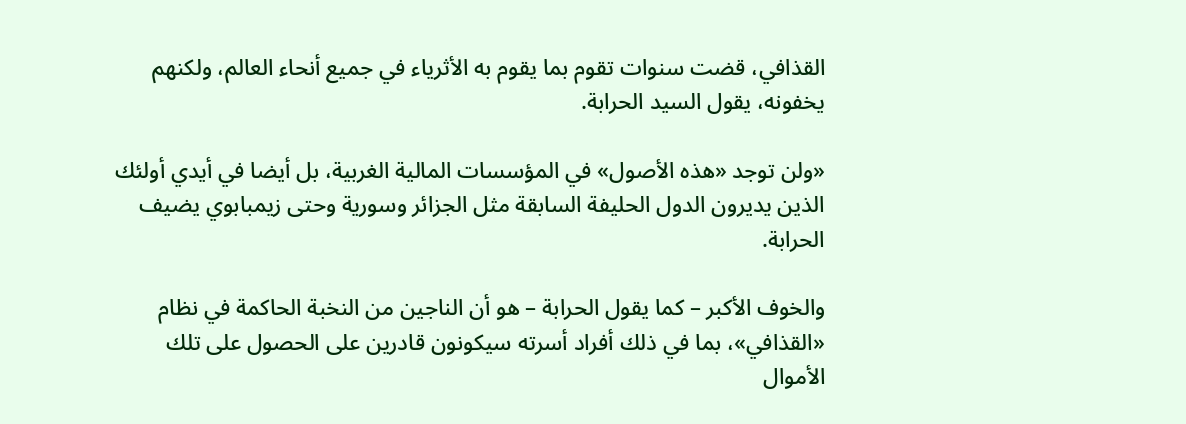القذافي، قضت سنوات تقوم بما يقوم به الأثرياء في جميع أنحاء العالم، ولكنهم يخفونه، يقول السيد الحرابة.

«ولن توجد «هذه الأصول» في المؤسسات المالية الغربية، بل أيضا في أيدي أولئك الذين يديرون الدول الحليفة السابقة مثل الجزائر وسورية وحتى زيمبابوي يضيف الحرابة.

والخوف الأكبر – كما يقول الحرابة – هو أن الناجين من النخبة الحاكمة في نظام «القذافي»، بما في ذلك أفراد أسرته سيكونون قادرين على الحصول على تلك الأموال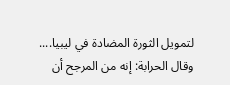لتمويل الثورة المضادة في ليبيا.... وقال الحرابة: إنه من المرجح أن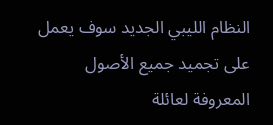النظام الليبي الجديد سوف يعمل على تجميد جميع الأصول المعروفة لعائلة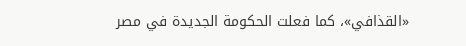«القذافي»، كما فعلت الحكومة الجديدة في مصر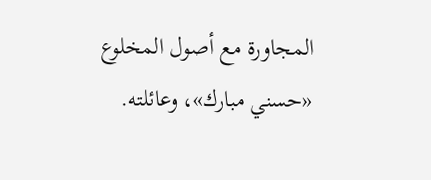المجاورة مع أصول المخلوع «حسني مبارك»، وعائلته.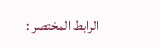الرابط المختصر :